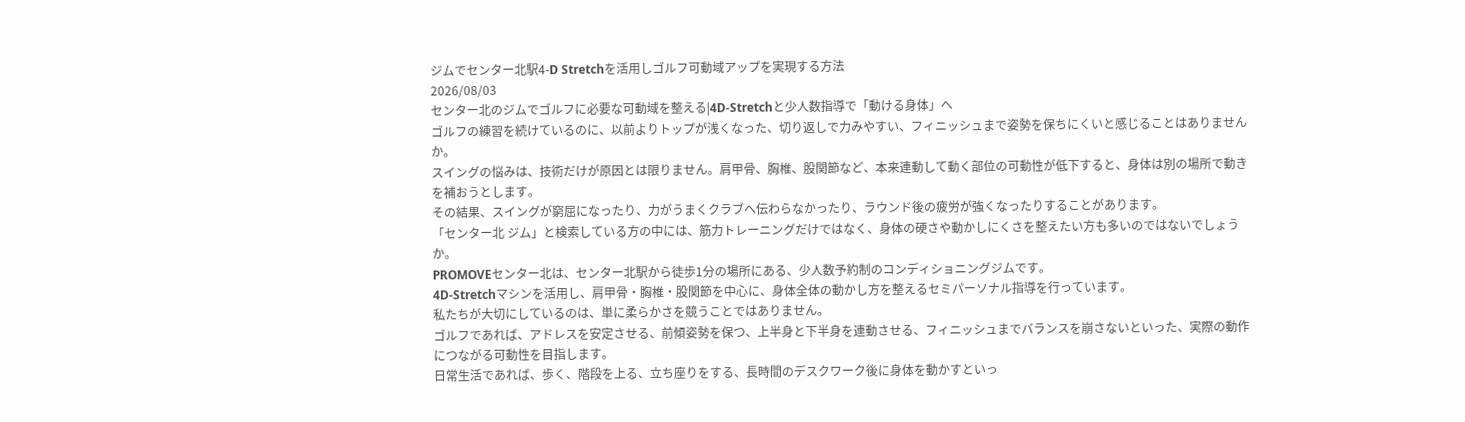ジムでセンター北駅4-D Stretchを活用しゴルフ可動域アップを実現する方法
2026/08/03
センター北のジムでゴルフに必要な可動域を整える|4D-Stretchと少人数指導で「動ける身体」へ
ゴルフの練習を続けているのに、以前よりトップが浅くなった、切り返しで力みやすい、フィニッシュまで姿勢を保ちにくいと感じることはありませんか。
スイングの悩みは、技術だけが原因とは限りません。肩甲骨、胸椎、股関節など、本来連動して動く部位の可動性が低下すると、身体は別の場所で動きを補おうとします。
その結果、スイングが窮屈になったり、力がうまくクラブへ伝わらなかったり、ラウンド後の疲労が強くなったりすることがあります。
「センター北 ジム」と検索している方の中には、筋力トレーニングだけではなく、身体の硬さや動かしにくさを整えたい方も多いのではないでしょうか。
PROMOVEセンター北は、センター北駅から徒歩1分の場所にある、少人数予約制のコンディショニングジムです。
4D-Stretchマシンを活用し、肩甲骨・胸椎・股関節を中心に、身体全体の動かし方を整えるセミパーソナル指導を行っています。
私たちが大切にしているのは、単に柔らかさを競うことではありません。
ゴルフであれば、アドレスを安定させる、前傾姿勢を保つ、上半身と下半身を連動させる、フィニッシュまでバランスを崩さないといった、実際の動作につながる可動性を目指します。
日常生活であれば、歩く、階段を上る、立ち座りをする、長時間のデスクワーク後に身体を動かすといっ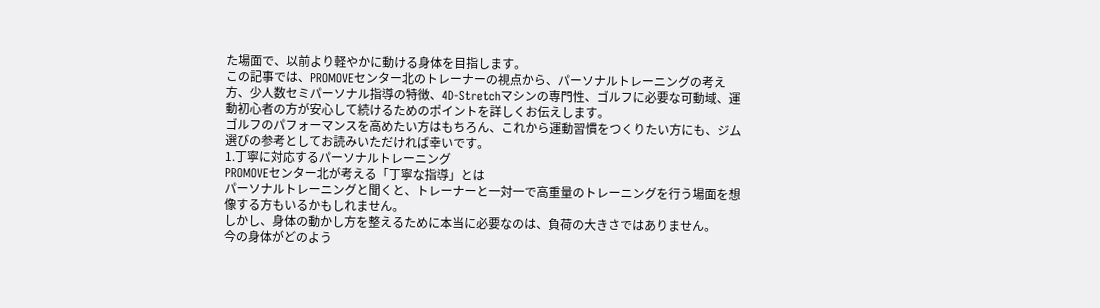た場面で、以前より軽やかに動ける身体を目指します。
この記事では、PROMOVEセンター北のトレーナーの視点から、パーソナルトレーニングの考え方、少人数セミパーソナル指導の特徴、4D-Stretchマシンの専門性、ゴルフに必要な可動域、運動初心者の方が安心して続けるためのポイントを詳しくお伝えします。
ゴルフのパフォーマンスを高めたい方はもちろん、これから運動習慣をつくりたい方にも、ジム選びの参考としてお読みいただければ幸いです。
1.丁寧に対応するパーソナルトレーニング
PROMOVEセンター北が考える「丁寧な指導」とは
パーソナルトレーニングと聞くと、トレーナーと一対一で高重量のトレーニングを行う場面を想像する方もいるかもしれません。
しかし、身体の動かし方を整えるために本当に必要なのは、負荷の大きさではありません。
今の身体がどのよう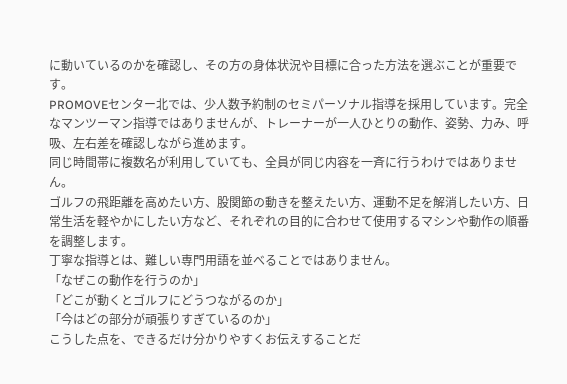に動いているのかを確認し、その方の身体状況や目標に合った方法を選ぶことが重要です。
PROMOVEセンター北では、少人数予約制のセミパーソナル指導を採用しています。完全なマンツーマン指導ではありませんが、トレーナーが一人ひとりの動作、姿勢、力み、呼吸、左右差を確認しながら進めます。
同じ時間帯に複数名が利用していても、全員が同じ内容を一斉に行うわけではありません。
ゴルフの飛距離を高めたい方、股関節の動きを整えたい方、運動不足を解消したい方、日常生活を軽やかにしたい方など、それぞれの目的に合わせて使用するマシンや動作の順番を調整します。
丁寧な指導とは、難しい専門用語を並べることではありません。
「なぜこの動作を行うのか」
「どこが動くとゴルフにどうつながるのか」
「今はどの部分が頑張りすぎているのか」
こうした点を、できるだけ分かりやすくお伝えすることだ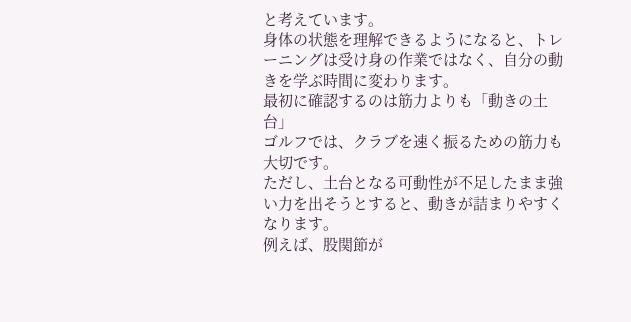と考えています。
身体の状態を理解できるようになると、トレーニングは受け身の作業ではなく、自分の動きを学ぶ時間に変わります。
最初に確認するのは筋力よりも「動きの土台」
ゴルフでは、クラブを速く振るための筋力も大切です。
ただし、土台となる可動性が不足したまま強い力を出そうとすると、動きが詰まりやすくなります。
例えば、股関節が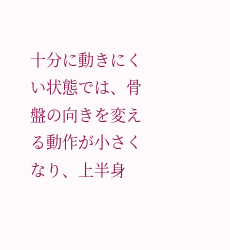十分に動きにくい状態では、骨盤の向きを変える動作が小さくなり、上半身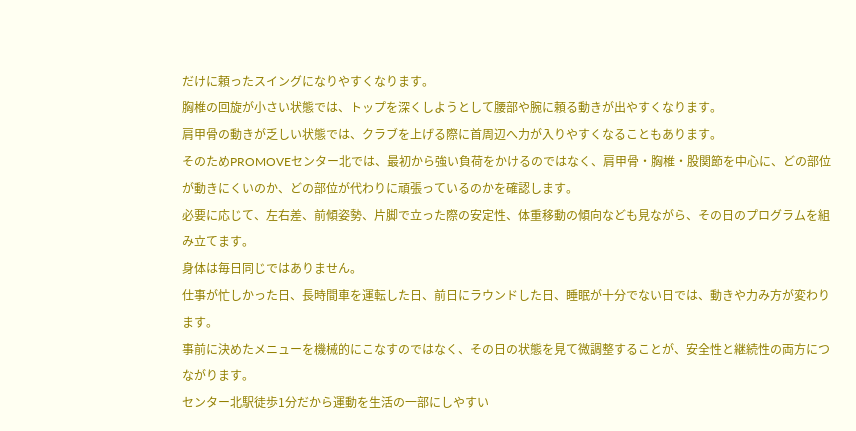だけに頼ったスイングになりやすくなります。
胸椎の回旋が小さい状態では、トップを深くしようとして腰部や腕に頼る動きが出やすくなります。
肩甲骨の動きが乏しい状態では、クラブを上げる際に首周辺へ力が入りやすくなることもあります。
そのためPROMOVEセンター北では、最初から強い負荷をかけるのではなく、肩甲骨・胸椎・股関節を中心に、どの部位が動きにくいのか、どの部位が代わりに頑張っているのかを確認します。
必要に応じて、左右差、前傾姿勢、片脚で立った際の安定性、体重移動の傾向なども見ながら、その日のプログラムを組み立てます。
身体は毎日同じではありません。
仕事が忙しかった日、長時間車を運転した日、前日にラウンドした日、睡眠が十分でない日では、動きや力み方が変わります。
事前に決めたメニューを機械的にこなすのではなく、その日の状態を見て微調整することが、安全性と継続性の両方につながります。
センター北駅徒歩1分だから運動を生活の一部にしやすい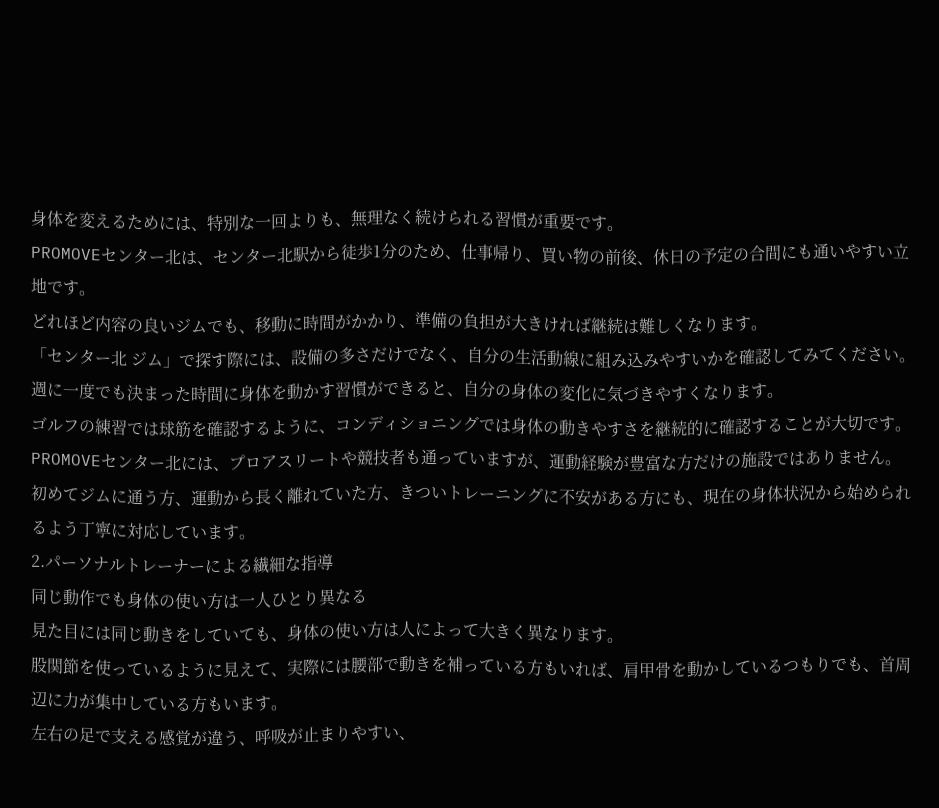身体を変えるためには、特別な一回よりも、無理なく続けられる習慣が重要です。
PROMOVEセンター北は、センター北駅から徒歩1分のため、仕事帰り、買い物の前後、休日の予定の合間にも通いやすい立地です。
どれほど内容の良いジムでも、移動に時間がかかり、準備の負担が大きければ継続は難しくなります。
「センター北 ジム」で探す際には、設備の多さだけでなく、自分の生活動線に組み込みやすいかを確認してみてください。
週に一度でも決まった時間に身体を動かす習慣ができると、自分の身体の変化に気づきやすくなります。
ゴルフの練習では球筋を確認するように、コンディショニングでは身体の動きやすさを継続的に確認することが大切です。
PROMOVEセンター北には、プロアスリートや競技者も通っていますが、運動経験が豊富な方だけの施設ではありません。
初めてジムに通う方、運動から長く離れていた方、きついトレーニングに不安がある方にも、現在の身体状況から始められるよう丁寧に対応しています。
2.パーソナルトレーナーによる繊細な指導
同じ動作でも身体の使い方は一人ひとり異なる
見た目には同じ動きをしていても、身体の使い方は人によって大きく異なります。
股関節を使っているように見えて、実際には腰部で動きを補っている方もいれば、肩甲骨を動かしているつもりでも、首周辺に力が集中している方もいます。
左右の足で支える感覚が違う、呼吸が止まりやすい、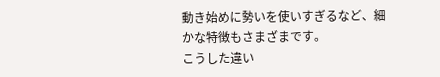動き始めに勢いを使いすぎるなど、細かな特徴もさまざまです。
こうした違い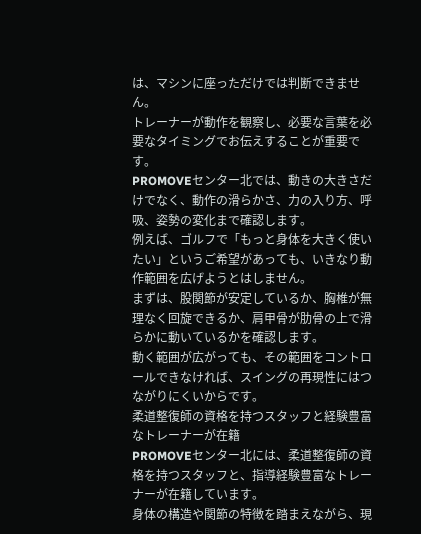は、マシンに座っただけでは判断できません。
トレーナーが動作を観察し、必要な言葉を必要なタイミングでお伝えすることが重要です。
PROMOVEセンター北では、動きの大きさだけでなく、動作の滑らかさ、力の入り方、呼吸、姿勢の変化まで確認します。
例えば、ゴルフで「もっと身体を大きく使いたい」というご希望があっても、いきなり動作範囲を広げようとはしません。
まずは、股関節が安定しているか、胸椎が無理なく回旋できるか、肩甲骨が肋骨の上で滑らかに動いているかを確認します。
動く範囲が広がっても、その範囲をコントロールできなければ、スイングの再現性にはつながりにくいからです。
柔道整復師の資格を持つスタッフと経験豊富なトレーナーが在籍
PROMOVEセンター北には、柔道整復師の資格を持つスタッフと、指導経験豊富なトレーナーが在籍しています。
身体の構造や関節の特徴を踏まえながら、現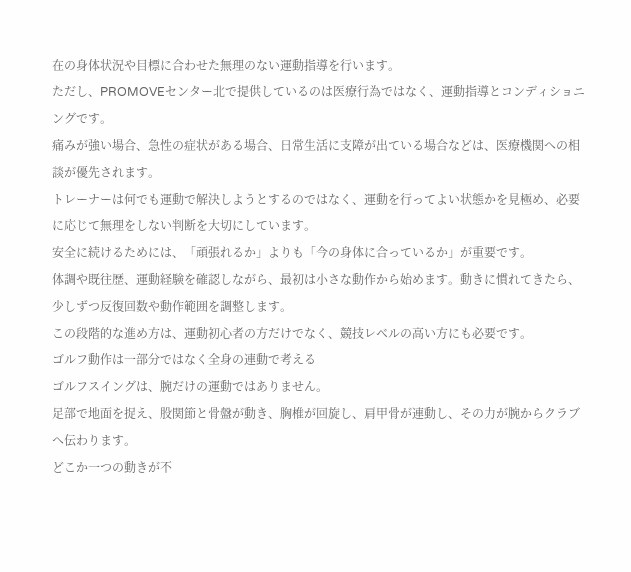在の身体状況や目標に合わせた無理のない運動指導を行います。
ただし、PROMOVEセンター北で提供しているのは医療行為ではなく、運動指導とコンディショニングです。
痛みが強い場合、急性の症状がある場合、日常生活に支障が出ている場合などは、医療機関への相談が優先されます。
トレーナーは何でも運動で解決しようとするのではなく、運動を行ってよい状態かを見極め、必要に応じて無理をしない判断を大切にしています。
安全に続けるためには、「頑張れるか」よりも「今の身体に合っているか」が重要です。
体調や既往歴、運動経験を確認しながら、最初は小さな動作から始めます。動きに慣れてきたら、少しずつ反復回数や動作範囲を調整します。
この段階的な進め方は、運動初心者の方だけでなく、競技レベルの高い方にも必要です。
ゴルフ動作は一部分ではなく全身の連動で考える
ゴルフスイングは、腕だけの運動ではありません。
足部で地面を捉え、股関節と骨盤が動き、胸椎が回旋し、肩甲骨が連動し、その力が腕からクラブへ伝わります。
どこか一つの動きが不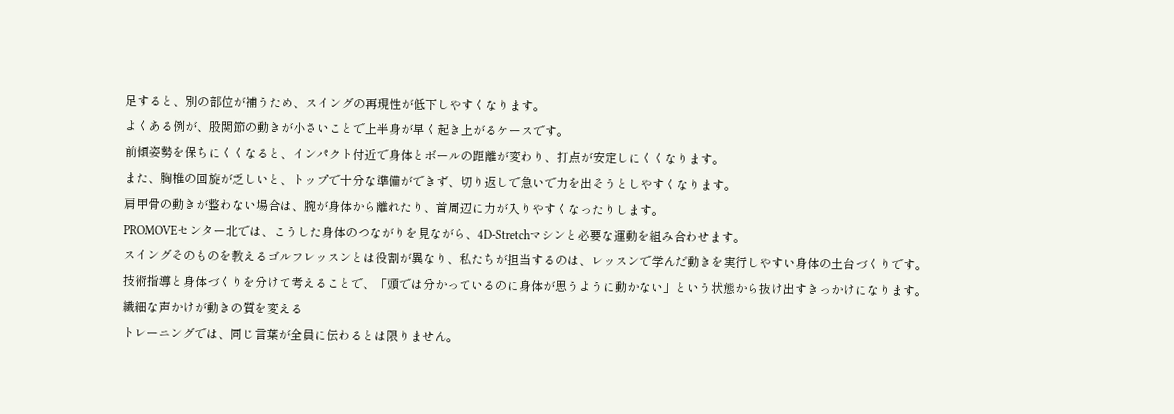足すると、別の部位が補うため、スイングの再現性が低下しやすくなります。
よくある例が、股関節の動きが小さいことで上半身が早く起き上がるケースです。
前傾姿勢を保ちにくくなると、インパクト付近で身体とボールの距離が変わり、打点が安定しにくくなります。
また、胸椎の回旋が乏しいと、トップで十分な準備ができず、切り返しで急いで力を出そうとしやすくなります。
肩甲骨の動きが整わない場合は、腕が身体から離れたり、首周辺に力が入りやすくなったりします。
PROMOVEセンター北では、こうした身体のつながりを見ながら、4D-Stretchマシンと必要な運動を組み合わせます。
スイングそのものを教えるゴルフレッスンとは役割が異なり、私たちが担当するのは、レッスンで学んだ動きを実行しやすい身体の土台づくりです。
技術指導と身体づくりを分けて考えることで、「頭では分かっているのに身体が思うように動かない」という状態から抜け出すきっかけになります。
繊細な声かけが動きの質を変える
トレーニングでは、同じ言葉が全員に伝わるとは限りません。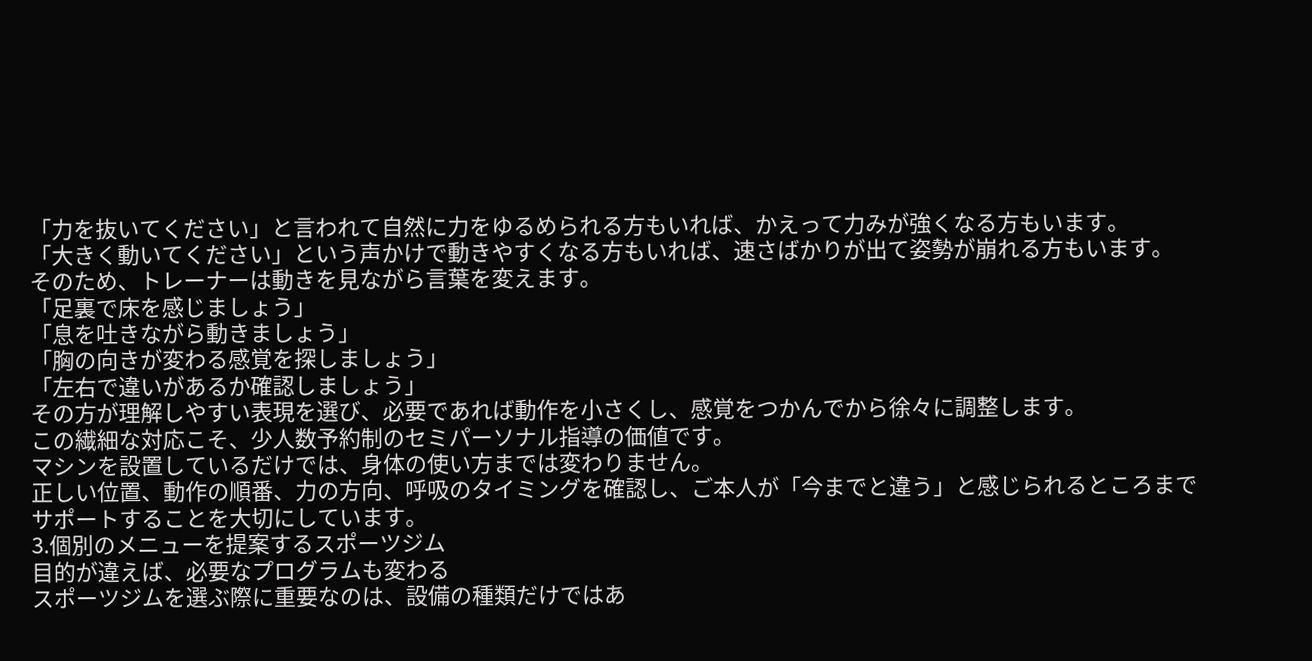「力を抜いてください」と言われて自然に力をゆるめられる方もいれば、かえって力みが強くなる方もいます。
「大きく動いてください」という声かけで動きやすくなる方もいれば、速さばかりが出て姿勢が崩れる方もいます。
そのため、トレーナーは動きを見ながら言葉を変えます。
「足裏で床を感じましょう」
「息を吐きながら動きましょう」
「胸の向きが変わる感覚を探しましょう」
「左右で違いがあるか確認しましょう」
その方が理解しやすい表現を選び、必要であれば動作を小さくし、感覚をつかんでから徐々に調整します。
この繊細な対応こそ、少人数予約制のセミパーソナル指導の価値です。
マシンを設置しているだけでは、身体の使い方までは変わりません。
正しい位置、動作の順番、力の方向、呼吸のタイミングを確認し、ご本人が「今までと違う」と感じられるところまでサポートすることを大切にしています。
3.個別のメニューを提案するスポーツジム
目的が違えば、必要なプログラムも変わる
スポーツジムを選ぶ際に重要なのは、設備の種類だけではあ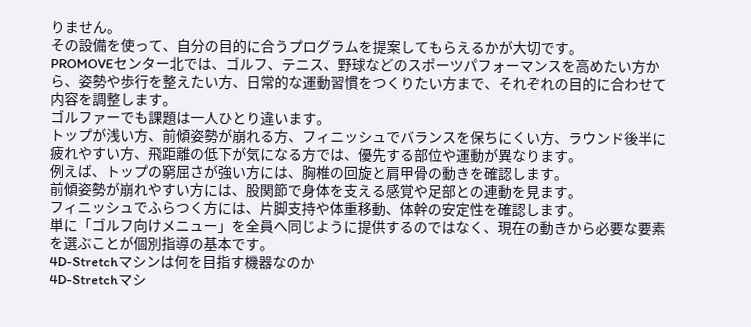りません。
その設備を使って、自分の目的に合うプログラムを提案してもらえるかが大切です。
PROMOVEセンター北では、ゴルフ、テニス、野球などのスポーツパフォーマンスを高めたい方から、姿勢や歩行を整えたい方、日常的な運動習慣をつくりたい方まで、それぞれの目的に合わせて内容を調整します。
ゴルファーでも課題は一人ひとり違います。
トップが浅い方、前傾姿勢が崩れる方、フィニッシュでバランスを保ちにくい方、ラウンド後半に疲れやすい方、飛距離の低下が気になる方では、優先する部位や運動が異なります。
例えば、トップの窮屈さが強い方には、胸椎の回旋と肩甲骨の動きを確認します。
前傾姿勢が崩れやすい方には、股関節で身体を支える感覚や足部との連動を見ます。
フィニッシュでふらつく方には、片脚支持や体重移動、体幹の安定性を確認します。
単に「ゴルフ向けメニュー」を全員へ同じように提供するのではなく、現在の動きから必要な要素を選ぶことが個別指導の基本です。
4D-Stretchマシンは何を目指す機器なのか
4D-Stretchマシ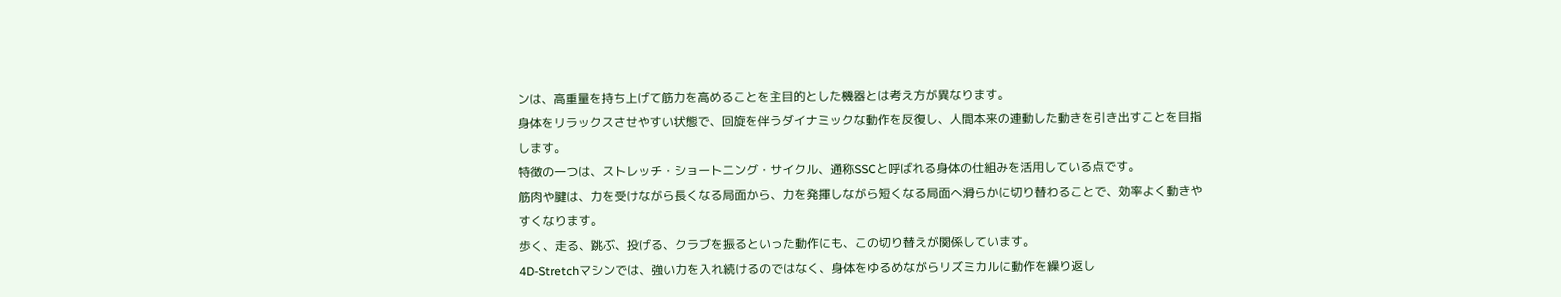ンは、高重量を持ち上げて筋力を高めることを主目的とした機器とは考え方が異なります。
身体をリラックスさせやすい状態で、回旋を伴うダイナミックな動作を反復し、人間本来の連動した動きを引き出すことを目指します。
特徴の一つは、ストレッチ・ショートニング・サイクル、通称SSCと呼ばれる身体の仕組みを活用している点です。
筋肉や腱は、力を受けながら長くなる局面から、力を発揮しながら短くなる局面へ滑らかに切り替わることで、効率よく動きやすくなります。
歩く、走る、跳ぶ、投げる、クラブを振るといった動作にも、この切り替えが関係しています。
4D-Stretchマシンでは、強い力を入れ続けるのではなく、身体をゆるめながらリズミカルに動作を繰り返し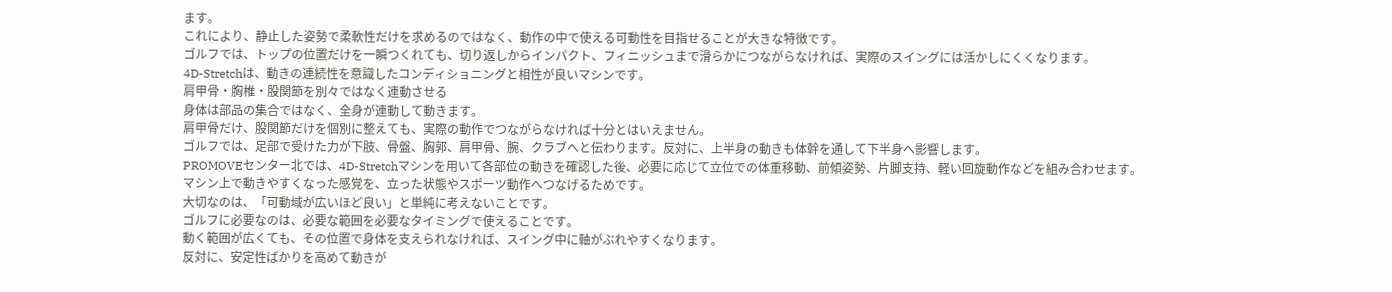ます。
これにより、静止した姿勢で柔軟性だけを求めるのではなく、動作の中で使える可動性を目指せることが大きな特徴です。
ゴルフでは、トップの位置だけを一瞬つくれても、切り返しからインパクト、フィニッシュまで滑らかにつながらなければ、実際のスイングには活かしにくくなります。
4D-Stretchは、動きの連続性を意識したコンディショニングと相性が良いマシンです。
肩甲骨・胸椎・股関節を別々ではなく連動させる
身体は部品の集合ではなく、全身が連動して動きます。
肩甲骨だけ、股関節だけを個別に整えても、実際の動作でつながらなければ十分とはいえません。
ゴルフでは、足部で受けた力が下肢、骨盤、胸郭、肩甲骨、腕、クラブへと伝わります。反対に、上半身の動きも体幹を通して下半身へ影響します。
PROMOVEセンター北では、4D-Stretchマシンを用いて各部位の動きを確認した後、必要に応じて立位での体重移動、前傾姿勢、片脚支持、軽い回旋動作などを組み合わせます。
マシン上で動きやすくなった感覚を、立った状態やスポーツ動作へつなげるためです。
大切なのは、「可動域が広いほど良い」と単純に考えないことです。
ゴルフに必要なのは、必要な範囲を必要なタイミングで使えることです。
動く範囲が広くても、その位置で身体を支えられなければ、スイング中に軸がぶれやすくなります。
反対に、安定性ばかりを高めて動きが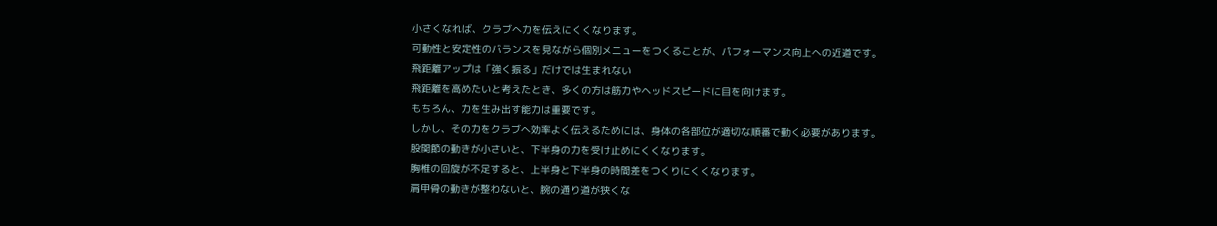小さくなれば、クラブへ力を伝えにくくなります。
可動性と安定性のバランスを見ながら個別メニューをつくることが、パフォーマンス向上への近道です。
飛距離アップは「強く振る」だけでは生まれない
飛距離を高めたいと考えたとき、多くの方は筋力やヘッドスピードに目を向けます。
もちろん、力を生み出す能力は重要です。
しかし、その力をクラブへ効率よく伝えるためには、身体の各部位が適切な順番で動く必要があります。
股関節の動きが小さいと、下半身の力を受け止めにくくなります。
胸椎の回旋が不足すると、上半身と下半身の時間差をつくりにくくなります。
肩甲骨の動きが整わないと、腕の通り道が狭くな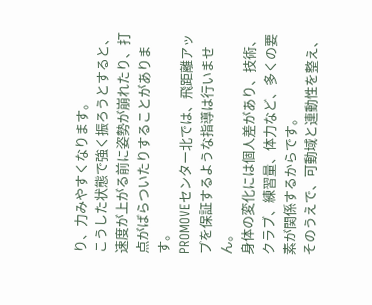り、力みやすくなります。
こうした状態で強く振ろうとすると、速度が上がる前に姿勢が崩れたり、打点がばらついたりすることがあります。
PROMOVEセンター北では、飛距離アップを保証するような指導は行いません。
身体の変化には個人差があり、技術、クラブ、練習量、体力など、多くの要素が関係するからです。
そのうえで、可動域と連動性を整え、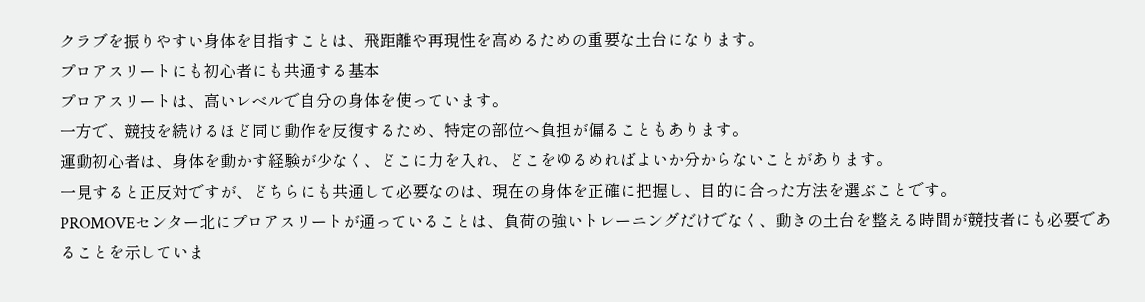クラブを振りやすい身体を目指すことは、飛距離や再現性を高めるための重要な土台になります。
プロアスリートにも初心者にも共通する基本
プロアスリートは、高いレベルで自分の身体を使っています。
一方で、競技を続けるほど同じ動作を反復するため、特定の部位へ負担が偏ることもあります。
運動初心者は、身体を動かす経験が少なく、どこに力を入れ、どこをゆるめればよいか分からないことがあります。
一見すると正反対ですが、どちらにも共通して必要なのは、現在の身体を正確に把握し、目的に合った方法を選ぶことです。
PROMOVEセンター北にプロアスリートが通っていることは、負荷の強いトレーニングだけでなく、動きの土台を整える時間が競技者にも必要であることを示していま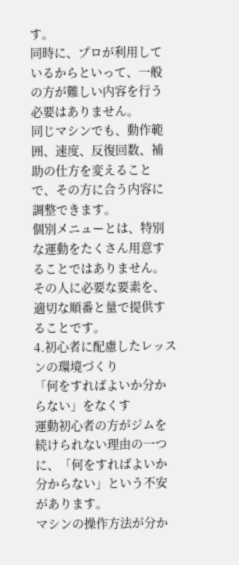す。
同時に、プロが利用しているからといって、一般の方が難しい内容を行う必要はありません。
同じマシンでも、動作範囲、速度、反復回数、補助の仕方を変えることで、その方に合う内容に調整できます。
個別メニューとは、特別な運動をたくさん用意することではありません。
その人に必要な要素を、適切な順番と量で提供することです。
4.初心者に配慮したレッスンの環境づくり
「何をすればよいか分からない」をなくす
運動初心者の方がジムを続けられない理由の一つに、「何をすればよいか分からない」という不安があります。
マシンの操作方法が分か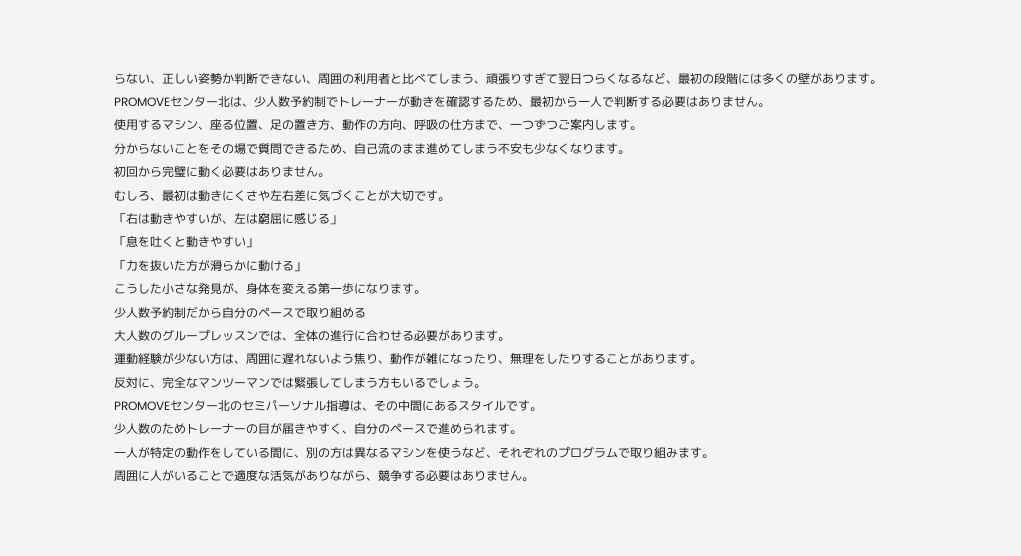らない、正しい姿勢か判断できない、周囲の利用者と比べてしまう、頑張りすぎて翌日つらくなるなど、最初の段階には多くの壁があります。
PROMOVEセンター北は、少人数予約制でトレーナーが動きを確認するため、最初から一人で判断する必要はありません。
使用するマシン、座る位置、足の置き方、動作の方向、呼吸の仕方まで、一つずつご案内します。
分からないことをその場で質問できるため、自己流のまま進めてしまう不安も少なくなります。
初回から完璧に動く必要はありません。
むしろ、最初は動きにくさや左右差に気づくことが大切です。
「右は動きやすいが、左は窮屈に感じる」
「息を吐くと動きやすい」
「力を抜いた方が滑らかに動ける」
こうした小さな発見が、身体を変える第一歩になります。
少人数予約制だから自分のペースで取り組める
大人数のグループレッスンでは、全体の進行に合わせる必要があります。
運動経験が少ない方は、周囲に遅れないよう焦り、動作が雑になったり、無理をしたりすることがあります。
反対に、完全なマンツーマンでは緊張してしまう方もいるでしょう。
PROMOVEセンター北のセミパーソナル指導は、その中間にあるスタイルです。
少人数のためトレーナーの目が届きやすく、自分のペースで進められます。
一人が特定の動作をしている間に、別の方は異なるマシンを使うなど、それぞれのプログラムで取り組みます。
周囲に人がいることで適度な活気がありながら、競争する必要はありません。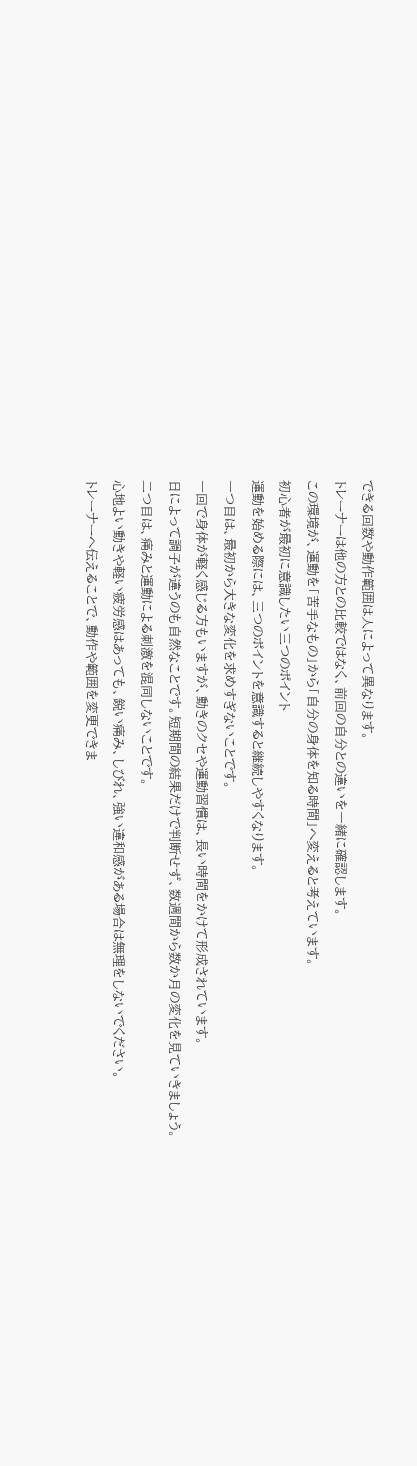できる回数や動作範囲は人によって異なります。
トレーナーは他の方との比較ではなく、前回の自分との違いを一緒に確認します。
この環境が、運動を「苦手なもの」から「自分の身体を知る時間」へ変えると考えています。
初心者が最初に意識したい三つのポイント
運動を始める際には、三つのポイントを意識すると継続しやすくなります。
一つ目は、最初から大きな変化を求めすぎないことです。
一回で身体が軽く感じる方もいますが、動きのクセや運動習慣は、長い時間をかけて形成されています。
日によって調子が違うのも自然なことです。短期間の結果だけで判断せず、数週間から数か月の変化を見ていきましょう。
二つ目は、痛みと運動による刺激を混同しないことです。
心地よい動きや軽い疲労感はあっても、鋭い痛み、しびれ、強い違和感がある場合は無理をしないでください。
トレーナーへ伝えることで、動作や範囲を変更できま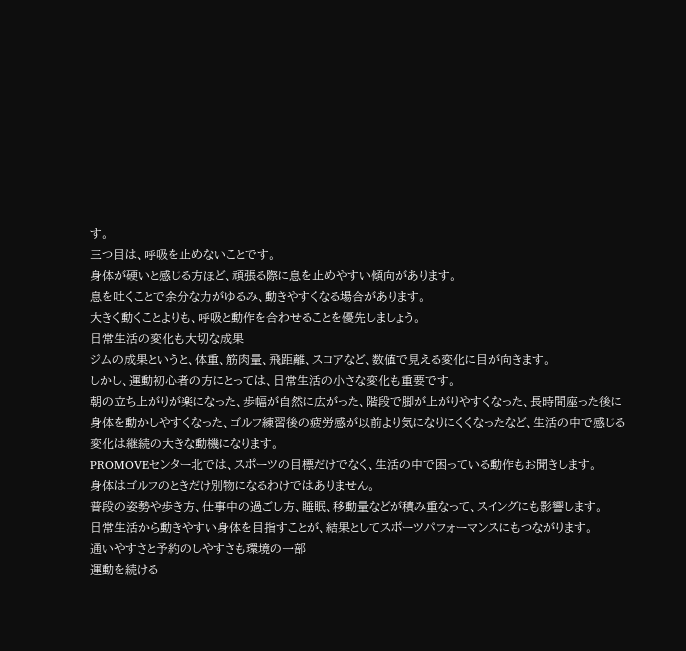す。
三つ目は、呼吸を止めないことです。
身体が硬いと感じる方ほど、頑張る際に息を止めやすい傾向があります。
息を吐くことで余分な力がゆるみ、動きやすくなる場合があります。
大きく動くことよりも、呼吸と動作を合わせることを優先しましょう。
日常生活の変化も大切な成果
ジムの成果というと、体重、筋肉量、飛距離、スコアなど、数値で見える変化に目が向きます。
しかし、運動初心者の方にとっては、日常生活の小さな変化も重要です。
朝の立ち上がりが楽になった、歩幅が自然に広がった、階段で脚が上がりやすくなった、長時間座った後に身体を動かしやすくなった、ゴルフ練習後の疲労感が以前より気になりにくくなったなど、生活の中で感じる変化は継続の大きな動機になります。
PROMOVEセンター北では、スポーツの目標だけでなく、生活の中で困っている動作もお聞きします。
身体はゴルフのときだけ別物になるわけではありません。
普段の姿勢や歩き方、仕事中の過ごし方、睡眠、移動量などが積み重なって、スイングにも影響します。
日常生活から動きやすい身体を目指すことが、結果としてスポーツパフォーマンスにもつながります。
通いやすさと予約のしやすさも環境の一部
運動を続ける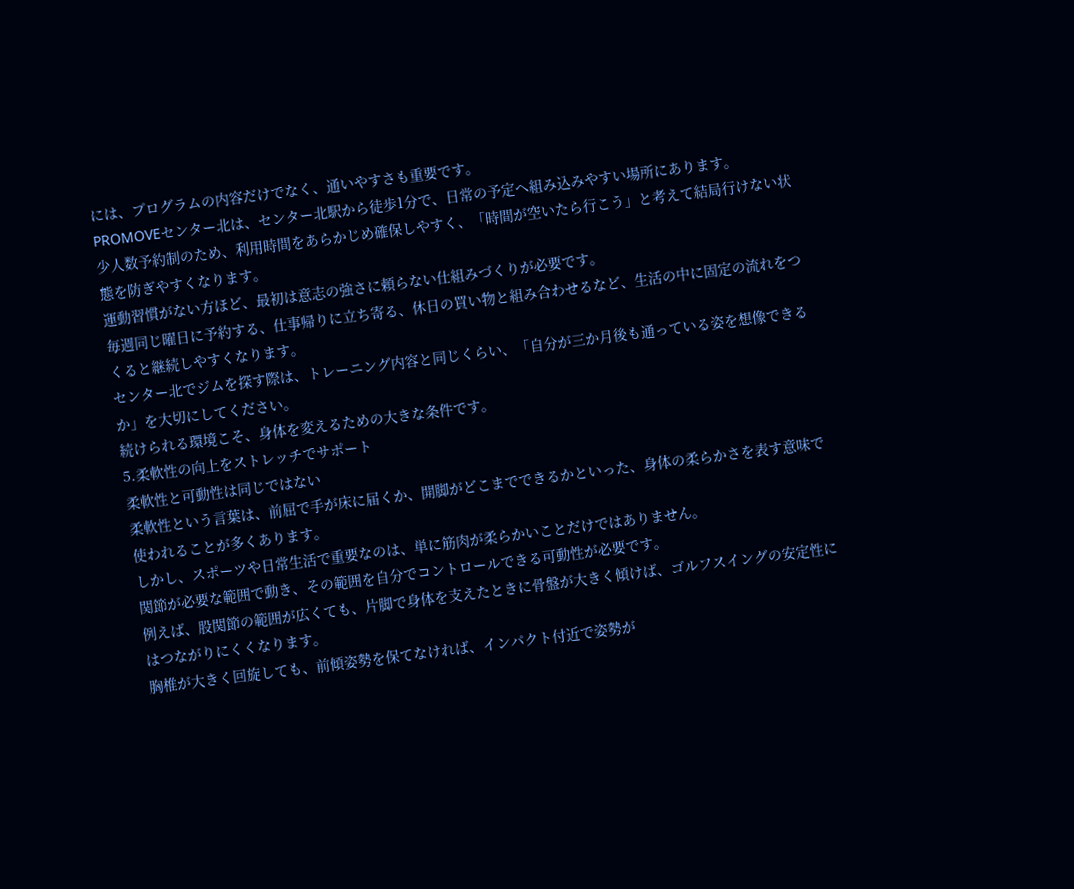には、プログラムの内容だけでなく、通いやすさも重要です。
PROMOVEセンター北は、センター北駅から徒歩1分で、日常の予定へ組み込みやすい場所にあります。
少人数予約制のため、利用時間をあらかじめ確保しやすく、「時間が空いたら行こう」と考えて結局行けない状態を防ぎやすくなります。
運動習慣がない方ほど、最初は意志の強さに頼らない仕組みづくりが必要です。
毎週同じ曜日に予約する、仕事帰りに立ち寄る、休日の買い物と組み合わせるなど、生活の中に固定の流れをつくると継続しやすくなります。
センター北でジムを探す際は、トレーニング内容と同じくらい、「自分が三か月後も通っている姿を想像できるか」を大切にしてください。
続けられる環境こそ、身体を変えるための大きな条件です。
5.柔軟性の向上をストレッチでサポート
柔軟性と可動性は同じではない
柔軟性という言葉は、前屈で手が床に届くか、開脚がどこまでできるかといった、身体の柔らかさを表す意味で使われることが多くあります。
しかし、スポーツや日常生活で重要なのは、単に筋肉が柔らかいことだけではありません。
関節が必要な範囲で動き、その範囲を自分でコントロールできる可動性が必要です。
例えば、股関節の範囲が広くても、片脚で身体を支えたときに骨盤が大きく傾けば、ゴルフスイングの安定性にはつながりにくくなります。
胸椎が大きく回旋しても、前傾姿勢を保てなければ、インパクト付近で姿勢が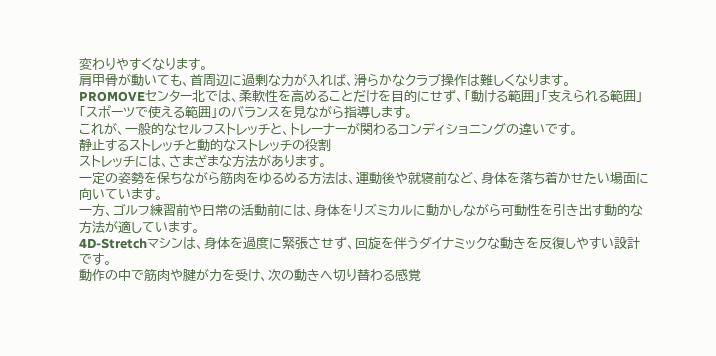変わりやすくなります。
肩甲骨が動いても、首周辺に過剰な力が入れば、滑らかなクラブ操作は難しくなります。
PROMOVEセンター北では、柔軟性を高めることだけを目的にせず、「動ける範囲」「支えられる範囲」「スポーツで使える範囲」のバランスを見ながら指導します。
これが、一般的なセルフストレッチと、トレーナーが関わるコンディショニングの違いです。
静止するストレッチと動的なストレッチの役割
ストレッチには、さまざまな方法があります。
一定の姿勢を保ちながら筋肉をゆるめる方法は、運動後や就寝前など、身体を落ち着かせたい場面に向いています。
一方、ゴルフ練習前や日常の活動前には、身体をリズミカルに動かしながら可動性を引き出す動的な方法が適しています。
4D-Stretchマシンは、身体を過度に緊張させず、回旋を伴うダイナミックな動きを反復しやすい設計です。
動作の中で筋肉や腱が力を受け、次の動きへ切り替わる感覚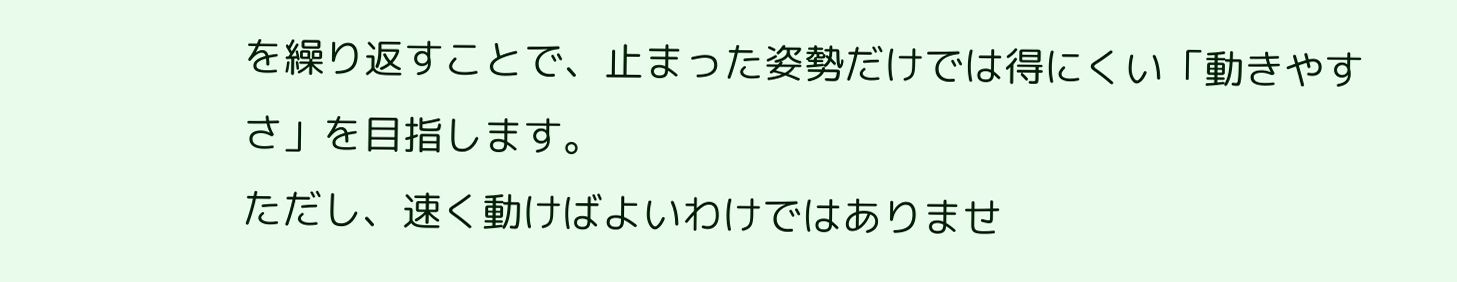を繰り返すことで、止まった姿勢だけでは得にくい「動きやすさ」を目指します。
ただし、速く動けばよいわけではありませ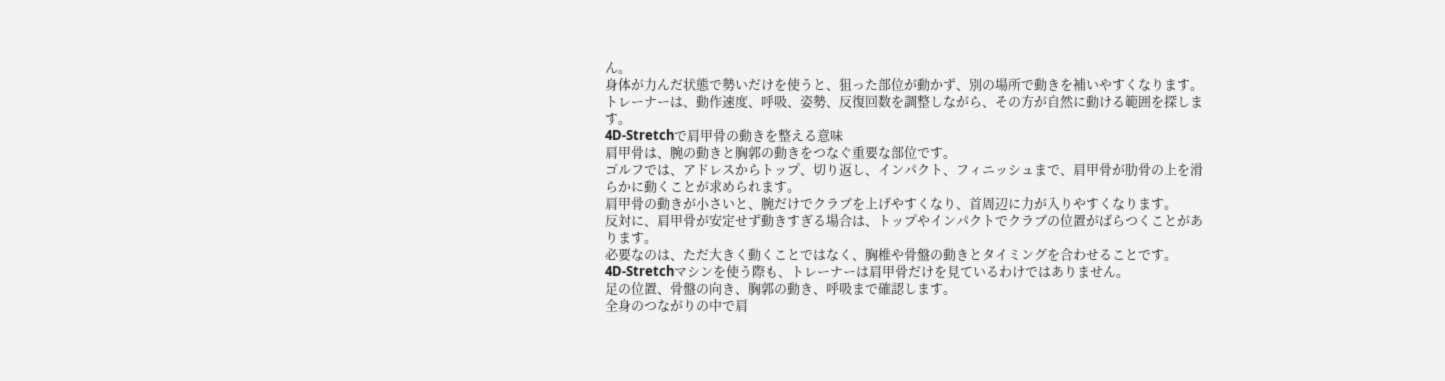ん。
身体が力んだ状態で勢いだけを使うと、狙った部位が動かず、別の場所で動きを補いやすくなります。
トレーナーは、動作速度、呼吸、姿勢、反復回数を調整しながら、その方が自然に動ける範囲を探します。
4D-Stretchで肩甲骨の動きを整える意味
肩甲骨は、腕の動きと胸郭の動きをつなぐ重要な部位です。
ゴルフでは、アドレスからトップ、切り返し、インパクト、フィニッシュまで、肩甲骨が肋骨の上を滑らかに動くことが求められます。
肩甲骨の動きが小さいと、腕だけでクラブを上げやすくなり、首周辺に力が入りやすくなります。
反対に、肩甲骨が安定せず動きすぎる場合は、トップやインパクトでクラブの位置がばらつくことがあります。
必要なのは、ただ大きく動くことではなく、胸椎や骨盤の動きとタイミングを合わせることです。
4D-Stretchマシンを使う際も、トレーナーは肩甲骨だけを見ているわけではありません。
足の位置、骨盤の向き、胸郭の動き、呼吸まで確認します。
全身のつながりの中で肩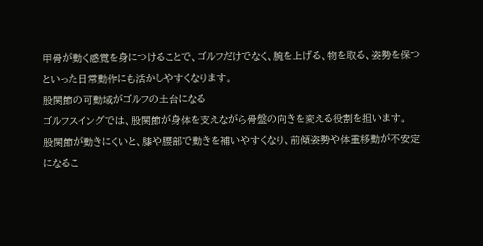甲骨が動く感覚を身につけることで、ゴルフだけでなく、腕を上げる、物を取る、姿勢を保つといった日常動作にも活かしやすくなります。
股関節の可動域がゴルフの土台になる
ゴルフスイングでは、股関節が身体を支えながら骨盤の向きを変える役割を担います。
股関節が動きにくいと、膝や腰部で動きを補いやすくなり、前傾姿勢や体重移動が不安定になるこ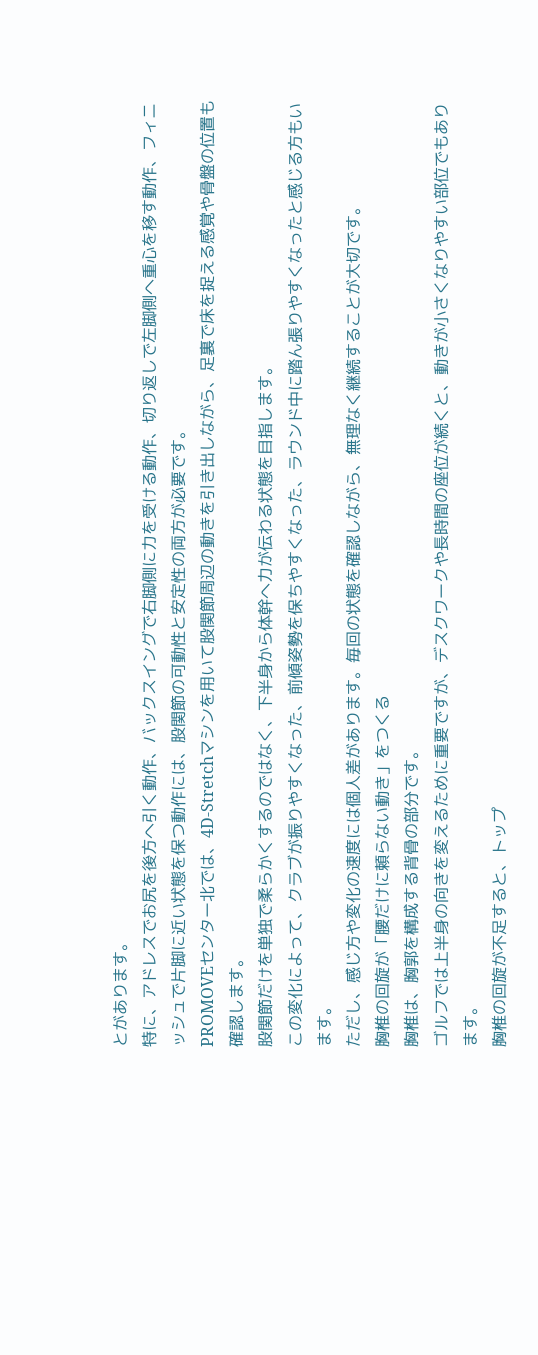とがあります。
特に、アドレスでお尻を後方へ引く動作、バックスイングで右脚側に力を受ける動作、切り返しで左脚側へ重心を移す動作、フィニッシュで片脚に近い状態を保つ動作には、股関節の可動性と安定性の両方が必要です。
PROMOVEセンター北では、4D-Stretchマシンを用いて股関節周辺の動きを引き出しながら、足裏で床を捉える感覚や骨盤の位置も確認します。
股関節だけを単独で柔らかくするのではなく、下半身から体幹へ力が伝わる状態を目指します。
この変化によって、クラブが振りやすくなった、前傾姿勢を保ちやすくなった、ラウンド中に踏ん張りやすくなったと感じる方もいます。
ただし、感じ方や変化の速度には個人差があります。毎回の状態を確認しながら、無理なく継続することが大切です。
胸椎の回旋が「腰だけに頼らない動き」をつくる
胸椎は、胸郭を構成する背骨の部分です。
ゴルフでは上半身の向きを変えるために重要ですが、デスクワークや長時間の座位が続くと、動きが小さくなりやすい部位でもあります。
胸椎の回旋が不足すると、トップ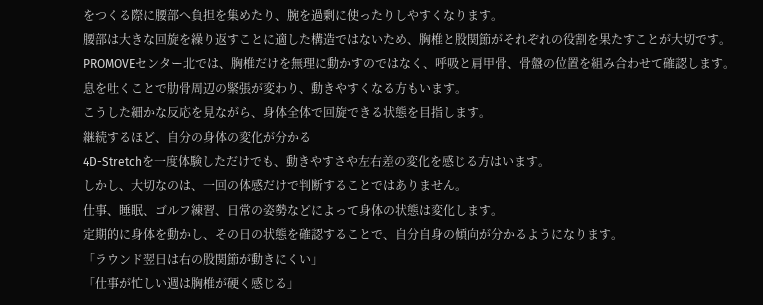をつくる際に腰部へ負担を集めたり、腕を過剰に使ったりしやすくなります。
腰部は大きな回旋を繰り返すことに適した構造ではないため、胸椎と股関節がそれぞれの役割を果たすことが大切です。
PROMOVEセンター北では、胸椎だけを無理に動かすのではなく、呼吸と肩甲骨、骨盤の位置を組み合わせて確認します。
息を吐くことで肋骨周辺の緊張が変わり、動きやすくなる方もいます。
こうした細かな反応を見ながら、身体全体で回旋できる状態を目指します。
継続するほど、自分の身体の変化が分かる
4D-Stretchを一度体験しただけでも、動きやすさや左右差の変化を感じる方はいます。
しかし、大切なのは、一回の体感だけで判断することではありません。
仕事、睡眠、ゴルフ練習、日常の姿勢などによって身体の状態は変化します。
定期的に身体を動かし、その日の状態を確認することで、自分自身の傾向が分かるようになります。
「ラウンド翌日は右の股関節が動きにくい」
「仕事が忙しい週は胸椎が硬く感じる」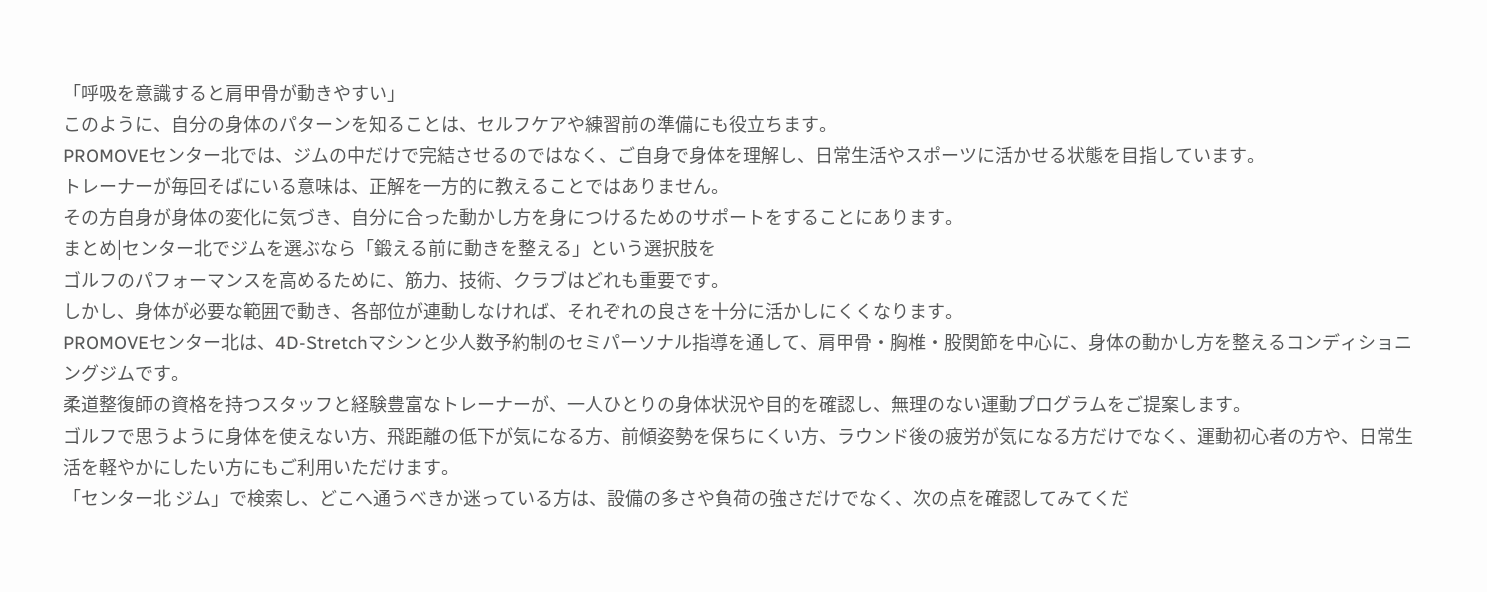「呼吸を意識すると肩甲骨が動きやすい」
このように、自分の身体のパターンを知ることは、セルフケアや練習前の準備にも役立ちます。
PROMOVEセンター北では、ジムの中だけで完結させるのではなく、ご自身で身体を理解し、日常生活やスポーツに活かせる状態を目指しています。
トレーナーが毎回そばにいる意味は、正解を一方的に教えることではありません。
その方自身が身体の変化に気づき、自分に合った動かし方を身につけるためのサポートをすることにあります。
まとめ|センター北でジムを選ぶなら「鍛える前に動きを整える」という選択肢を
ゴルフのパフォーマンスを高めるために、筋力、技術、クラブはどれも重要です。
しかし、身体が必要な範囲で動き、各部位が連動しなければ、それぞれの良さを十分に活かしにくくなります。
PROMOVEセンター北は、4D-Stretchマシンと少人数予約制のセミパーソナル指導を通して、肩甲骨・胸椎・股関節を中心に、身体の動かし方を整えるコンディショニングジムです。
柔道整復師の資格を持つスタッフと経験豊富なトレーナーが、一人ひとりの身体状況や目的を確認し、無理のない運動プログラムをご提案します。
ゴルフで思うように身体を使えない方、飛距離の低下が気になる方、前傾姿勢を保ちにくい方、ラウンド後の疲労が気になる方だけでなく、運動初心者の方や、日常生活を軽やかにしたい方にもご利用いただけます。
「センター北 ジム」で検索し、どこへ通うべきか迷っている方は、設備の多さや負荷の強さだけでなく、次の点を確認してみてくだ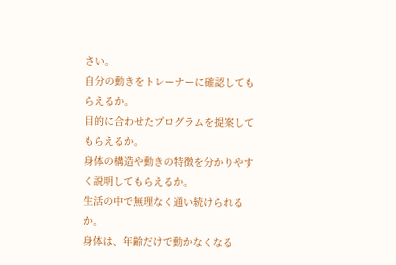さい。
自分の動きをトレーナーに確認してもらえるか。
目的に合わせたプログラムを提案してもらえるか。
身体の構造や動きの特徴を分かりやすく説明してもらえるか。
生活の中で無理なく通い続けられるか。
身体は、年齢だけで動かなくなる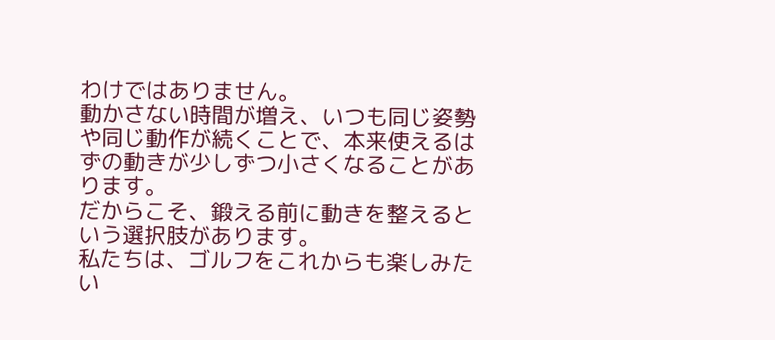わけではありません。
動かさない時間が増え、いつも同じ姿勢や同じ動作が続くことで、本来使えるはずの動きが少しずつ小さくなることがあります。
だからこそ、鍛える前に動きを整えるという選択肢があります。
私たちは、ゴルフをこれからも楽しみたい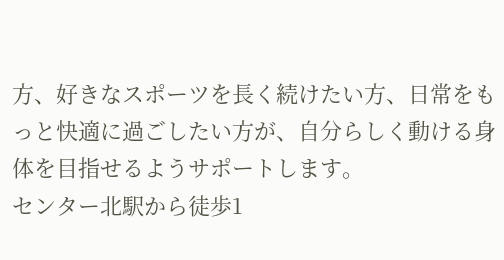方、好きなスポーツを長く続けたい方、日常をもっと快適に過ごしたい方が、自分らしく動ける身体を目指せるようサポートします。
センター北駅から徒歩1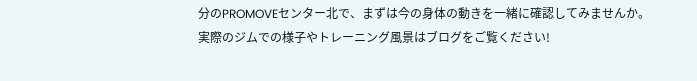分のPROMOVEセンター北で、まずは今の身体の動きを一緒に確認してみませんか。
実際のジムでの様子やトレーニング風景はブログをご覧ください!